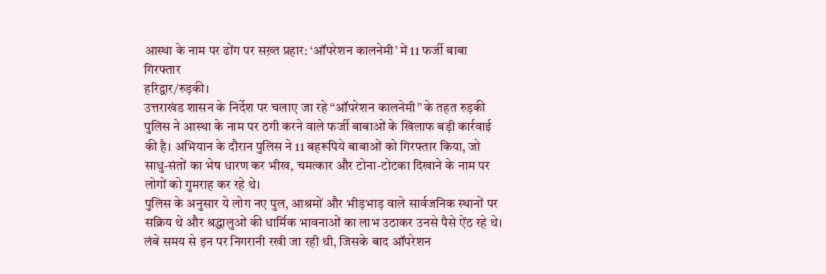आस्था के नाम पर ढोंग पर सख़्त प्रहार: ‘ऑपरेशन कालनेमी’ में 11 फर्जी बाबा गिरफ्तार
हरिद्वार/रुड़की।
उत्तराखंड शासन के निर्देश पर चलाए जा रहे “ऑपरेशन कालनेमी” के तहत रुड़की पुलिस ने आस्था के नाम पर ठगी करने वाले फर्जी बाबाओं के खिलाफ बड़ी कार्रवाई की है। अभियान के दौरान पुलिस ने 11 बहरूपिये बाबाओं को गिरफ्तार किया, जो साधु-संतों का भेष धारण कर भीख, चमत्कार और टोना-टोटका दिखाने के नाम पर लोगों को गुमराह कर रहे थे।
पुलिस के अनुसार ये लोग नए पुल, आश्रमों और भीड़भाड़ वाले सार्वजनिक स्थानों पर सक्रिय थे और श्रद्धालुओं की धार्मिक भावनाओं का लाभ उठाकर उनसे पैसे ऐंठ रहे थे। लंबे समय से इन पर निगरानी रखी जा रही थी, जिसके बाद ऑपरेशन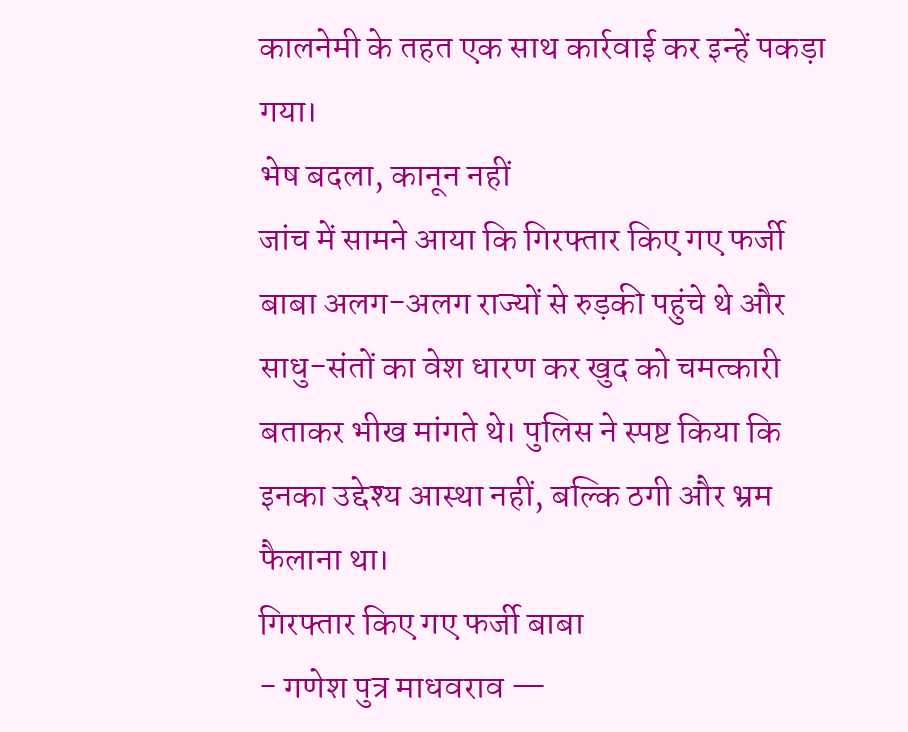कालनेमी के तहत एक साथ कार्रवाई कर इन्हें पकड़ा गया।
भेष बदला, कानून नहीं
जांच में सामने आया कि गिरफ्तार किए गए फर्जी बाबा अलग-अलग राज्यों से रुड़की पहुंचे थे और साधु-संतों का वेश धारण कर खुद को चमत्कारी बताकर भीख मांगते थे। पुलिस ने स्पष्ट किया कि इनका उद्देश्य आस्था नहीं, बल्कि ठगी और भ्रम फैलाना था।
गिरफ्तार किए गए फर्जी बाबा
- गणेश पुत्र माधवराव —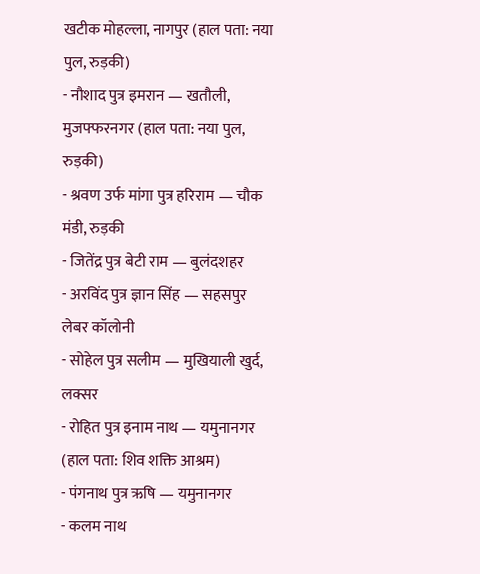खटीक मोहल्ला, नागपुर (हाल पता: नया पुल, रुड़की)
- नौशाद पुत्र इमरान — खतौली, मुजफ्फरनगर (हाल पता: नया पुल, रुड़की)
- श्रवण उर्फ मांगा पुत्र हरिराम — चौक मंडी, रुड़की
- जितेंद्र पुत्र बेटी राम — बुलंदशहर
- अरविंद पुत्र ज्ञान सिंह — सहसपुर लेबर कॉलोनी
- सोहेल पुत्र सलीम — मुखियाली खुर्द, लक्सर
- रोहित पुत्र इनाम नाथ — यमुनानगर (हाल पता: शिव शक्ति आश्रम)
- पंगनाथ पुत्र ऋषि — यमुनानगर
- कलम नाथ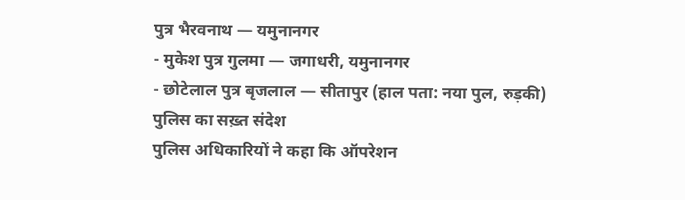पुत्र भैरवनाथ — यमुनानगर
- मुकेश पुत्र गुलमा — जगाधरी, यमुनानगर
- छोटेलाल पुत्र बृजलाल — सीतापुर (हाल पता: नया पुल, रुड़की)
पुलिस का सख़्त संदेश
पुलिस अधिकारियों ने कहा कि ऑपरेशन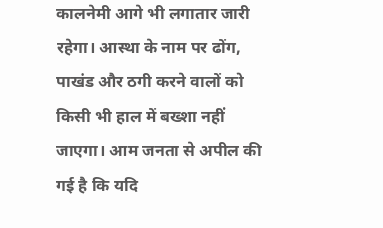कालनेमी आगे भी लगातार जारी रहेगा। आस्था के नाम पर ढोंग, पाखंड और ठगी करने वालों को किसी भी हाल में बख्शा नहीं जाएगा। आम जनता से अपील की गई है कि यदि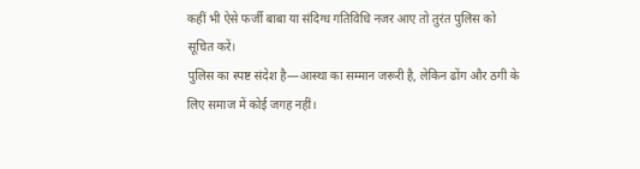कहीं भी ऐसे फर्जी बाबा या संदिग्ध गतिविधि नजर आए तो तुरंत पुलिस को सूचित करें।
पुलिस का स्पष्ट संदेश है—आस्था का सम्मान जरूरी है, लेकिन ढोंग और ठगी के लिए समाज में कोई जगह नहीं।